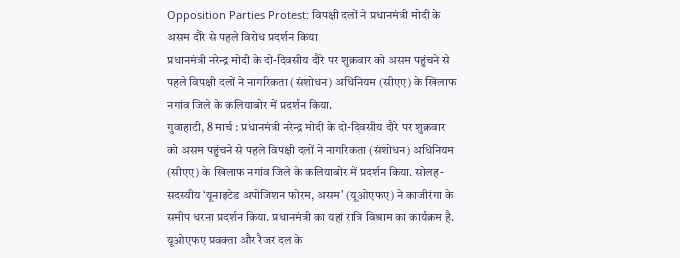Opposition Parties Protest: विपक्षी दलों ने प्रधानमंत्री मोदी के असम दौरे से पहले विरोध प्रदर्शन किया
प्रधानमंत्री नरेन्द्र मोदी के दो-दिवसीय दौरे पर शुक्रवार को असम पहुंचने से पहले विपक्षी दलों ने नागरिकता (संशोधन) अधिनियम (सीएए) के खिलाफ नगांव जिले के कलियाबोर में प्रदर्शन किया.
गुवाहाटी, 8 मार्च : प्रधानमंत्री नरेन्द्र मोदी के दो-दिवसीय दौरे पर शुक्रवार को असम पहुंचने से पहले विपक्षी दलों ने नागरिकता (संशोधन) अधिनियम (सीएए) के खिलाफ नगांव जिले के कलियाबोर में प्रदर्शन किया. सोलह-सदस्यीय ‘यूनाइटेड अपोजिशन फोरम, असम’ (यूओएफए) ने काजीरंगा के समीप धरना प्रदर्शन किया. प्रधानमंत्री का यहां रात्रि विश्राम का कार्यक्रम है. यूओएफए प्रवक्ता और रैजर दल के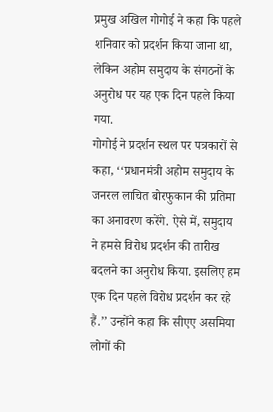प्रमुख अखिल गोगोई ने कहा कि पहले शनिवार को प्रदर्शन किया जाना था, लेकिन अहोम समुदाय के संगठनों के अनुरोध पर यह एक दिन पहले किया गया.
गोगोई ने प्रदर्शन स्थल पर पत्रकारों से कहा, ‘‘प्रधानमंत्री अहोम समुदाय के जनरल लाचित बोरफुकान की प्रतिमा का अनावरण करेंगे. ऐसे में, समुदाय ने हमसे विरोध प्रदर्शन की तारीख बदलने का अनुरोध किया. इसलिए हम एक दिन पहले विरोध प्रदर्शन कर रहे हैं.’’ उन्होंने कहा कि सीएए असमिया लोगों की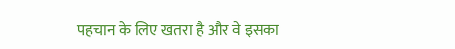पहचान के लिए खतरा है और वे इसका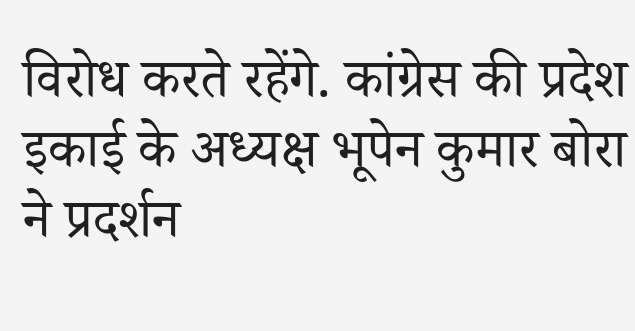विरोध करते रहेंगे. कांग्रेस की प्रदेश इकाई के अध्यक्ष भूपेन कुमार बोरा ने प्रदर्शन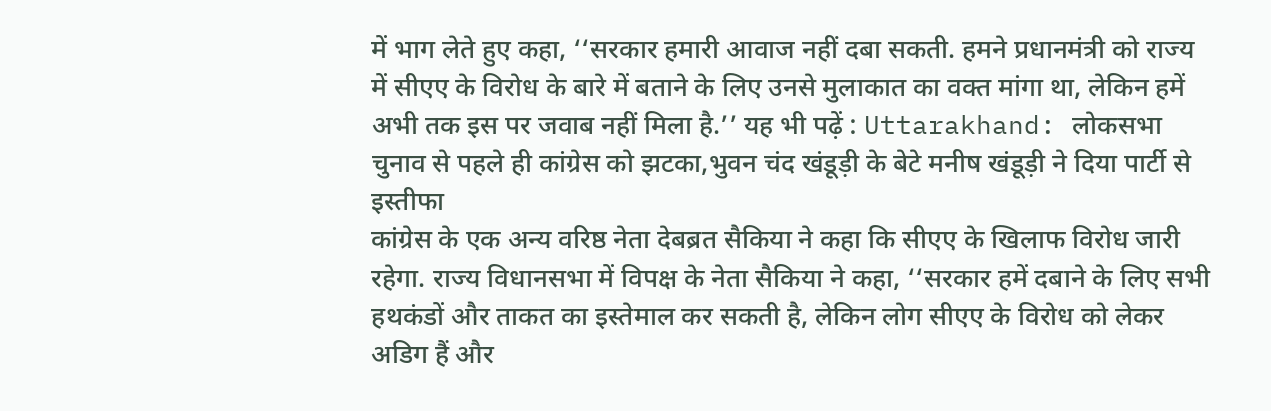में भाग लेते हुए कहा, ‘‘सरकार हमारी आवाज नहीं दबा सकती. हमने प्रधानमंत्री को राज्य में सीएए के विरोध के बारे में बताने के लिए उनसे मुलाकात का वक्त मांगा था, लेकिन हमें अभी तक इस पर जवाब नहीं मिला है.’’ यह भी पढ़ें : Uttarakhand: लोकसभा चुनाव से पहले ही कांग्रेस को झटका,भुवन चंद खंडूड़ी के बेटे मनीष खंडूड़ी ने दिया पार्टी से इस्तीफा
कांग्रेस के एक अन्य वरिष्ठ नेता देबब्रत सैकिया ने कहा कि सीएए के खिलाफ विरोध जारी रहेगा. राज्य विधानसभा में विपक्ष के नेता सैकिया ने कहा, ‘‘सरकार हमें दबाने के लिए सभी हथकंडों और ताकत का इस्तेमाल कर सकती है, लेकिन लोग सीएए के विरोध को लेकर अडिग हैं और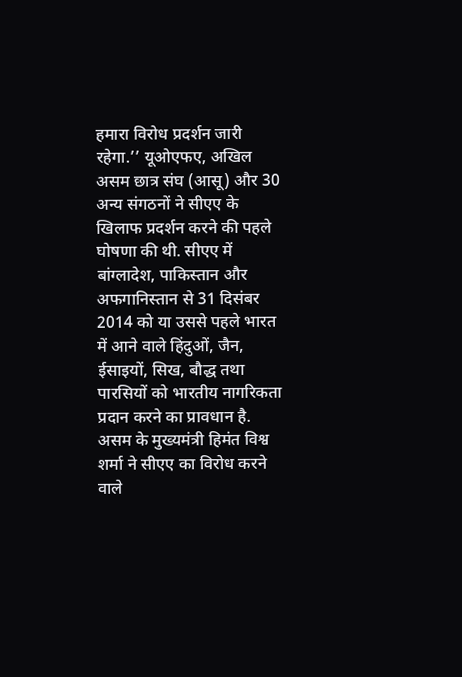हमारा विरोध प्रदर्शन जारी रहेगा.’’ यूओएफए, अखिल असम छात्र संघ (आसू) और 30 अन्य संगठनों ने सीएए के खिलाफ प्रदर्शन करने की पहले घोषणा की थी. सीएए में बांग्लादेश, पाकिस्तान और अफगानिस्तान से 31 दिसंबर 2014 को या उससे पहले भारत में आने वाले हिंदुओं, जैन, ईसाइयों, सिख, बौद्ध तथा पारसियों को भारतीय नागरिकता प्रदान करने का प्रावधान है. असम के मुख्यमंत्री हिमंत विश्व शर्मा ने सीएए का विरोध करने वाले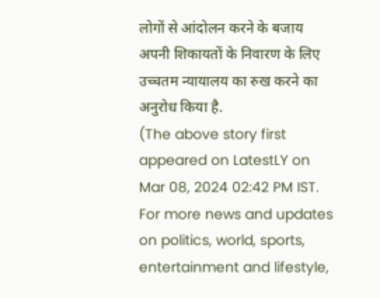लोगों से आंदोलन करने के बजाय अपनी शिकायतों के निवारण के लिए उच्चतम न्यायालय का रुख करने का अनुरोध किया है.
(The above story first appeared on LatestLY on Mar 08, 2024 02:42 PM IST. For more news and updates on politics, world, sports, entertainment and lifestyle,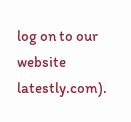log on to our website latestly.com).